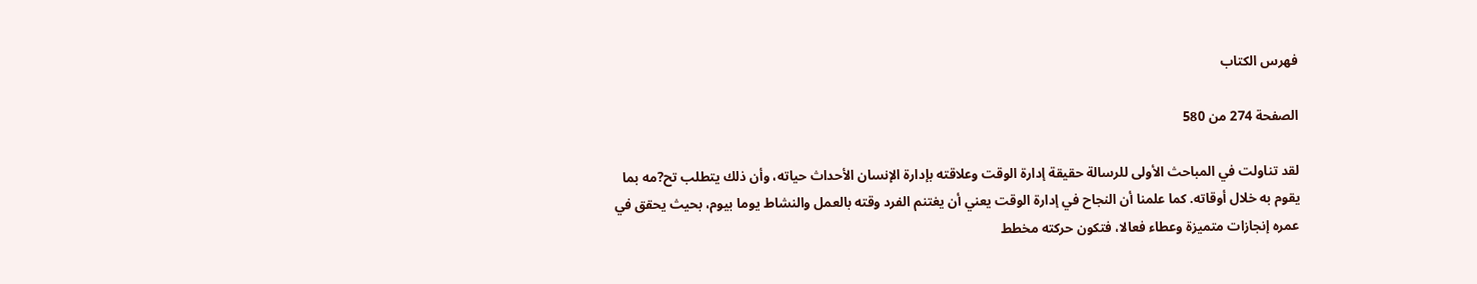فهرس الكتاب

الصفحة 274 من 580

لقد تناولت في المباحث الأولى للرسالة حقيقة إدارة الوقت وعلاقته بإدارة الإنسان الأحداث حياته، وأن ذلك يتطلب تح?مه بما يقوم به خلال أوقاته. كما علمنا أن النجاح في إدارة الوقت يعني أن يغتنم الفرد وقته بالعمل والنشاط يوما بيوم، بحيث يحقق في عمره إنجازات متميزة وعطاء فعالا، فتكون حركته مخطط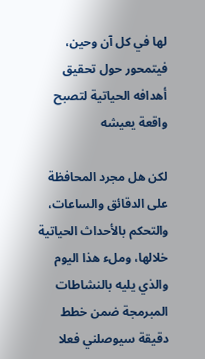لها في كل آن وحين، فيتمحور حول تحقيق أهدافه الحياتية لتصبح واقعة يعيشه

لكن هل مجرد المحافظة على الدقائق والساعات، والتحكم بالأحداث الحياتية خلالها، وملء هذا اليوم والذي يليه بالنشاطات المبرمجة ضمن خطط دقيقة سيوصلني فعلا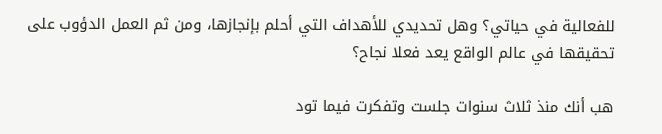للفعالية في حياتي؟ وهل تحديدي للأهداف التي أحلم بإنجازها، ومن ثم العمل الدؤوب على تحقيقها في عالم الواقع يعد فعلا نجاح؟

هب أنك منذ ثلاث سنوات جلست وتفكرت فيما تود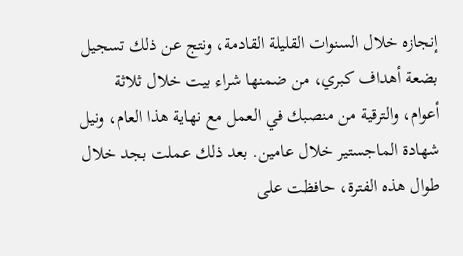إنجازه خلال السنوات القليلة القادمة، ونتج عن ذلك تسجيل بضعة أهداف کبري، من ضمنها شراء بيت خلال ثلاثة أعوام، والترقية من منصبك في العمل مع نهاية هذا العام، ونيل شهادة الماجستير خلال عامين. بعد ذلك عملت بجد خلال طوال هذه الفترة، حافظت على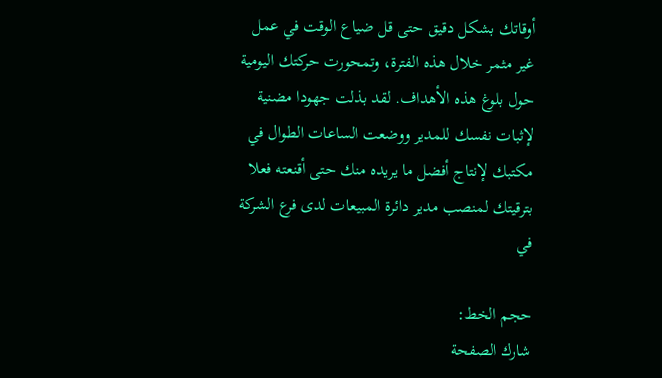أوقاتك بشكل دقيق حتى قل ضياع الوقت في عمل غير مثمر خلال هذه الفترة، وتمحورت حركتك اليومية حول بلوغ هذه الأهداف. لقد بذلت جهودا مضنية لإثبات نفسك للمدير ووضعت الساعات الطوال في مكتبك لإنتاج أفضل ما يريده منك حتى أقنعته فعلا بترقيتك لمنصب مدير دائرة المبيعات لدى فرع الشركة في

حجم الخط:
شارك الصفحة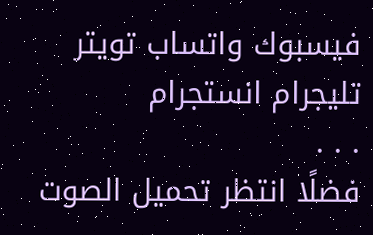فيسبوك واتساب تويتر تليجرام انستجرام
. . .
فضلًا انتظر تحميل الصوت